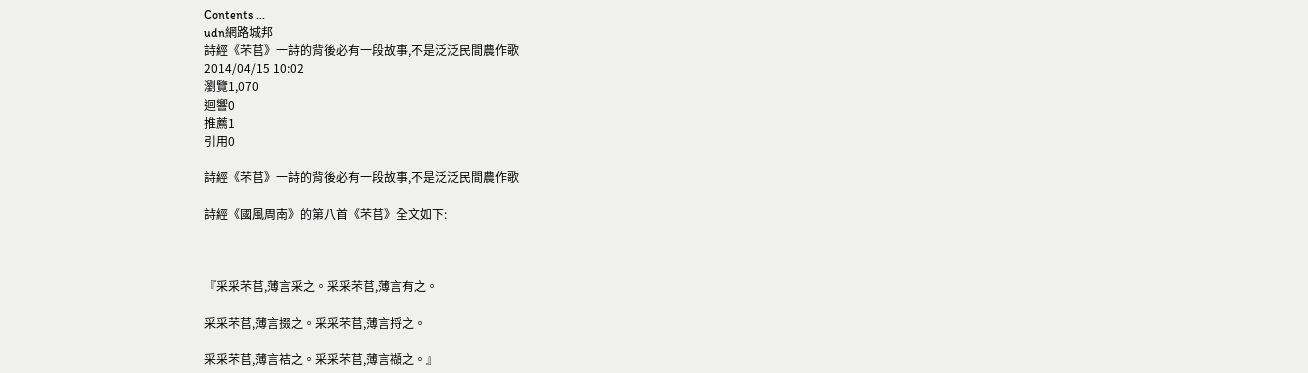Contents ...
udn網路城邦
詩經《芣苢》一詩的背後必有一段故事,不是泛泛民間農作歌
2014/04/15 10:02
瀏覽1,070
迴響0
推薦1
引用0

詩經《芣苢》一詩的背後必有一段故事,不是泛泛民間農作歌

詩經《國風周南》的第八首《芣苢》全文如下:



『采采芣苢,薄言采之。采采芣苢,薄言有之。

采采芣苢,薄言掇之。采采芣苢,薄言捋之。

采采芣苢,薄言袺之。采采芣苢,薄言襭之。』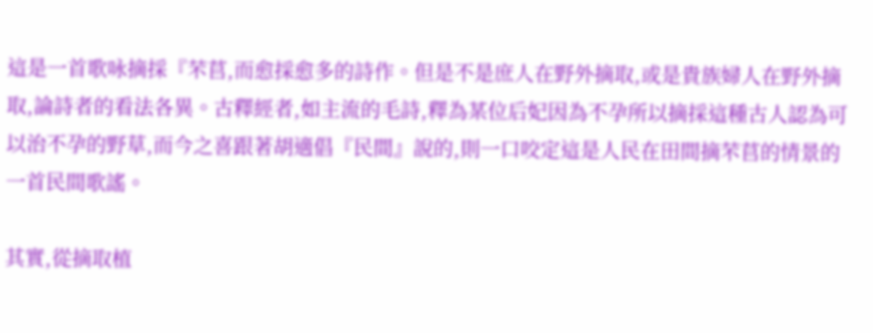這是一首歌咏摘採『芣苢,而愈採愈多的詩作。但是不是庶人在野外摘取,或是貴族婦人在野外摘取,論詩者的看法各異。古釋經者,如主流的毛詩,釋為某位后妃因為不孕所以摘採這種古人認為可以治不孕的野草,而今之喜跟著胡適倡『民間』說的,則一口咬定這是人民在田間摘芣苢的情景的一首民間歌謠。

其實,從摘取植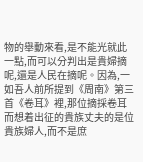物的舉動來看,是不能光就此一點,而可以分判出是貴婦摘呢,還是人民在摘呢。因為,一如吾人前所提到《周南》第三首《卷耳》裡,那位摘採卷耳而想着出征的貴族丈夫的是位貴族婦人,而不是庶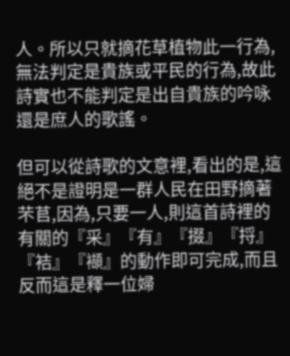人。所以只就摘花草植物此一行為,無法判定是貴族或平民的行為,故此詩實也不能判定是出自貴族的吟咏還是庶人的歌謠。

但可以從詩歌的文意裡,看出的是,這絕不是證明是一群人民在田野摘著芣苢,因為,只要一人,則這首詩裡的有關的『采』『有』『掇』『捋』『袺』『襭』的動作即可完成,而且反而這是釋一位婦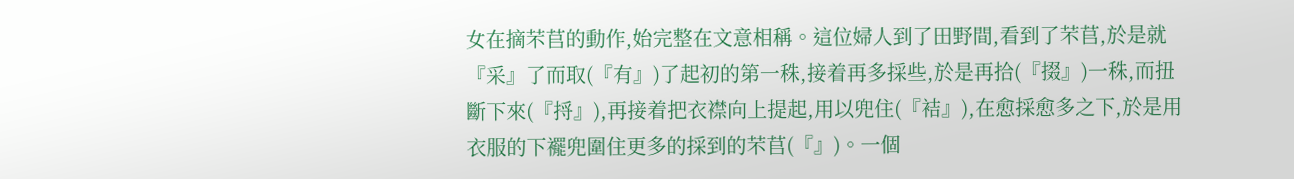女在摘芣苢的動作,始完整在文意相稱。這位婦人到了田野間,看到了芣苢,於是就『采』了而取(『有』)了起初的第一秼,接着再多採些,於是再拾(『掇』)一秼,而扭斷下來(『捋』),再接着把衣襟向上提起,用以兜住(『袺』),在愈採愈多之下,於是用衣服的下襬兜圍住更多的採到的芣苢(『』)。一個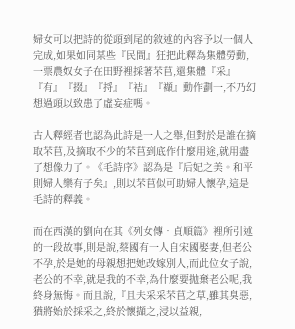婦女可以把詩的從頭到尾的敘述的內容予以一個人完成,如果如同某些『民間』狂把此釋為集體勞動,一票農奴女子在田野裡採著芣苢,還集體『采』『有』『掇』『捋』『袺』『襭』動作劃一,不乃幻想過頭以致患了虛妄症嗎。

古人釋經者也認為此詩是一人之舉,但對於是誰在摘取芣苢,及摘取不少的芣苢到底作什麼用途,就用盡了想像力了。《毛詩序》認為是『后妃之美。和平則婦人樂有子矣』,則以芣苢似可助婦人懷孕,這是毛詩的釋義。

而在西漢的劉向在其《列女傳‧貞順篇》裡所引述的一段故事,則是說,蔡國有一人自宋國娶妻,但老公不孕,於是她的母親想把她改嫁別人,而此位女子說,老公的不幸,就是我的不幸,為什麼要抛棄老公呢,我終身無悔。而且說,『且夫采采芣苢之草,雖其臭惡,猶將始於採采之,終於懷擷之,浸以益親,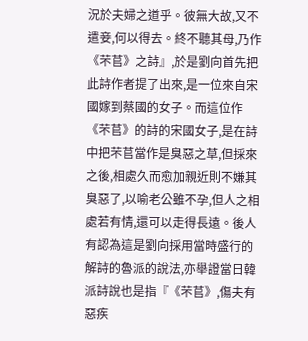況於夫婦之道乎。彼無大故,又不遣妾,何以得去。終不聽其母,乃作《芣苢》之詩』,於是劉向首先把此詩作者提了出來,是一位來自宋國嫁到蔡國的女子。而這位作《芣苢》的詩的宋國女子,是在詩中把芣苢當作是臭惡之草,但採來之後,相處久而愈加親近則不嫌其臭惡了,以喻老公雖不孕,但人之相處若有情,還可以走得長遠。後人有認為這是劉向採用當時盛行的解詩的魯派的說法,亦舉證當日韓派詩說也是指『《芣苢》,傷夫有惡疾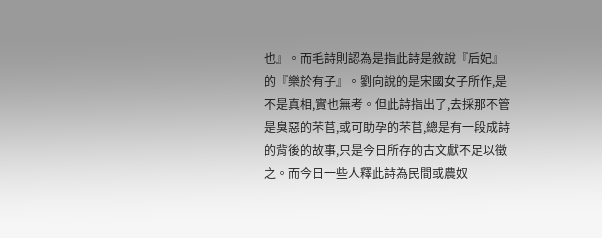也』。而毛詩則認為是指此詩是敘說『后妃』的『樂於有子』。劉向說的是宋國女子所作,是不是真相,實也無考。但此詩指出了,去採那不管是臭惡的芣苢,或可助孕的芣苢,總是有一段成詩的背後的故事,只是今日所存的古文獻不足以徵之。而今日一些人釋此詩為民間或農奴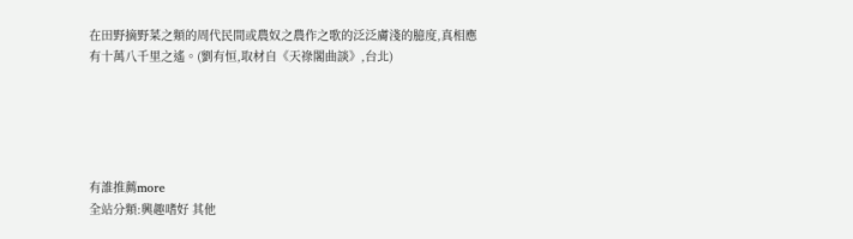在田野摘野菜之類的周代民間或農奴之農作之歌的泛泛膚淺的臆度,真相應有十萬八千里之遙。(劉有恒,取材自《天祿閣曲談》,台北)





有誰推薦more
全站分類:興趣嗜好 其他